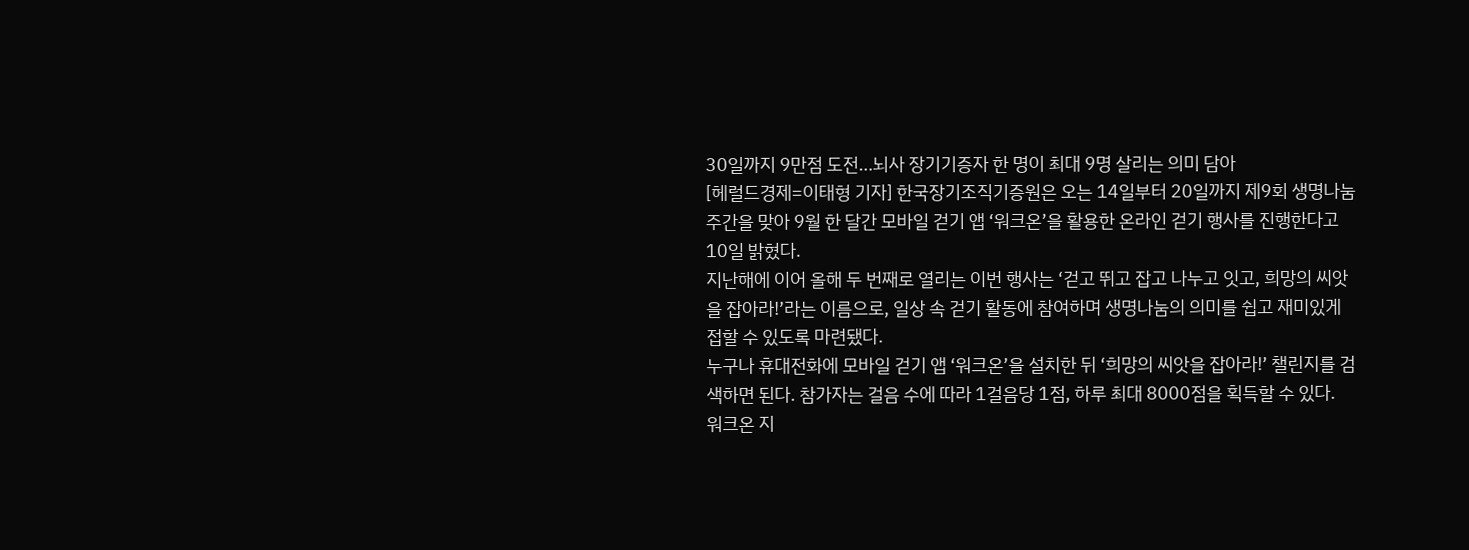30일까지 9만점 도전…뇌사 장기기증자 한 명이 최대 9명 살리는 의미 담아
[헤럴드경제=이태형 기자] 한국장기조직기증원은 오는 14일부터 20일까지 제9회 생명나눔 주간을 맞아 9월 한 달간 모바일 걷기 앱 ‘워크온’을 활용한 온라인 걷기 행사를 진행한다고 10일 밝혔다.
지난해에 이어 올해 두 번째로 열리는 이번 행사는 ‘걷고 뛰고 잡고 나누고 잇고, 희망의 씨앗을 잡아라!’라는 이름으로, 일상 속 걷기 활동에 참여하며 생명나눔의 의미를 쉽고 재미있게 접할 수 있도록 마련됐다.
누구나 휴대전화에 모바일 걷기 앱 ‘워크온’을 설치한 뒤 ‘희망의 씨앗을 잡아라!’ 챌린지를 검색하면 된다. 참가자는 걸음 수에 따라 1걸음당 1점, 하루 최대 8000점을 획득할 수 있다.
워크온 지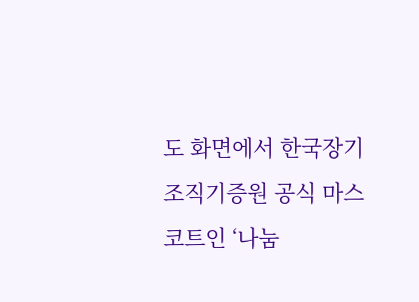도 화면에서 한국장기조직기증원 공식 마스코트인 ‘나눔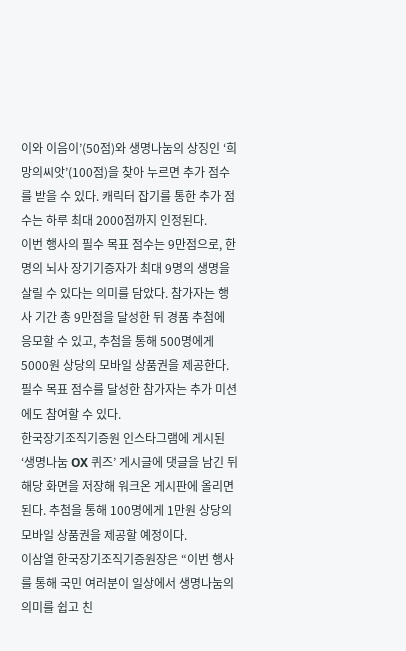이와 이음이’(50점)와 생명나눔의 상징인 ‘희망의씨앗’(100점)을 찾아 누르면 추가 점수를 받을 수 있다. 캐릭터 잡기를 통한 추가 점수는 하루 최대 2000점까지 인정된다.
이번 행사의 필수 목표 점수는 9만점으로, 한 명의 뇌사 장기기증자가 최대 9명의 생명을 살릴 수 있다는 의미를 담았다. 참가자는 행사 기간 총 9만점을 달성한 뒤 경품 추첨에 응모할 수 있고, 추첨을 통해 500명에게 5000원 상당의 모바일 상품권을 제공한다.
필수 목표 점수를 달성한 참가자는 추가 미션에도 참여할 수 있다.
한국장기조직기증원 인스타그램에 게시된 ‘생명나눔 OX 퀴즈’ 게시글에 댓글을 남긴 뒤 해당 화면을 저장해 워크온 게시판에 올리면 된다. 추첨을 통해 100명에게 1만원 상당의 모바일 상품권을 제공할 예정이다.
이삼열 한국장기조직기증원장은 “이번 행사를 통해 국민 여러분이 일상에서 생명나눔의 의미를 쉽고 친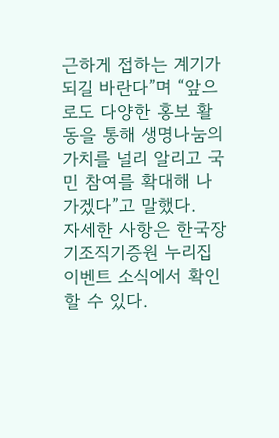근하게 접하는 계기가 되길 바란다”며 “앞으로도 다양한 홍보 활동을 통해 생명나눔의 가치를 널리 알리고 국민 참여를 확대해 나가겠다”고 말했다.
자세한 사항은 한국장기조직기증원 누리집 이벤트 소식에서 확인할 수 있다.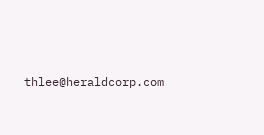thlee@heraldcorp.com